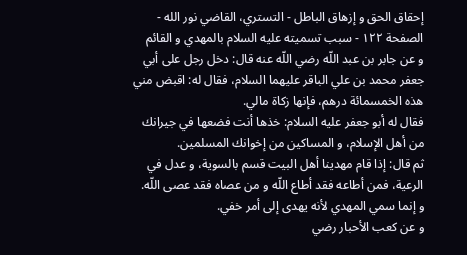إحقاق الحق و إزهاق الباطل - التستري، القاضي نور الله - الصفحة ١٢٢ - سبب تسميته عليه السلام بالمهدي و القائم
و عن جابر بن عبد اللّه رضي اللّه عنه قال: دخل رجل على أبي جعفر محمد بن علي الباقر عليهما السلام، فقال له: اقبض مني هذه الخمسمائة درهم، فإنها زكاة مالي.
فقال له أبو جعفر عليه السلام: خذها أنت فضعها في جيرانك من أهل الإسلام، و المساكين من إخوانك المسلمين.
ثم قال: إذا قام مهدينا أهل البيت قسم بالسوية، و عدل في الرعية، فمن أطاعه فقد أطاع اللّه و من عصاه فقد عصى اللّه.
و إنما سمي المهدي لأنه يهدى إلى أمر خفي.
و عن كعب الأحبار رضي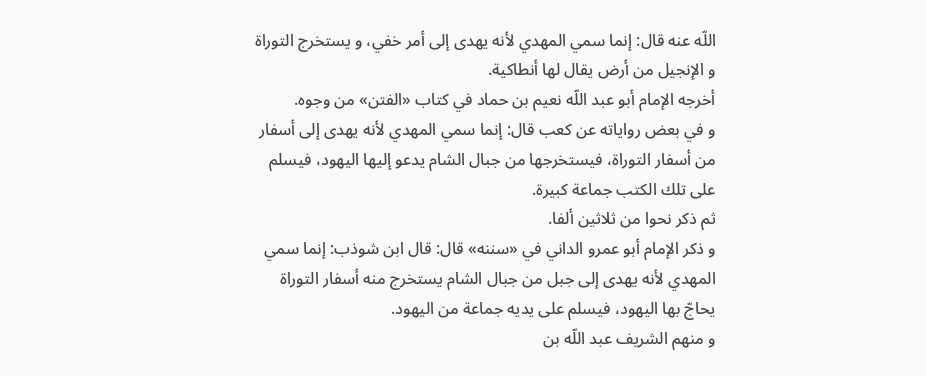اللّه عنه قال: إنما سمي المهدي لأنه يهدى إلى أمر خفي، و يستخرج التوراة و الإنجيل من أرض يقال لها أنطاكية.
أخرجه الإمام أبو عبد اللّه نعيم بن حماد في كتاب «الفتن» من وجوه.
و في بعض رواياته عن كعب قال: إنما سمي المهدي لأنه يهدى إلى أسفار من أسفار التوراة، فيستخرجها من جبال الشام يدعو إليها اليهود، فيسلم على تلك الكتب جماعة كبيرة.
ثم ذكر نحوا من ثلاثين ألفا.
و ذكر الإمام أبو عمرو الداني في «سننه» قال: قال ابن شوذب: إنما سمي المهدي لأنه يهدى إلى جبل من جبال الشام يستخرج منه أسفار التوراة يحاجّ بها اليهود، فيسلم على يديه جماعة من اليهود.
و منهم الشريف عبد اللّه بن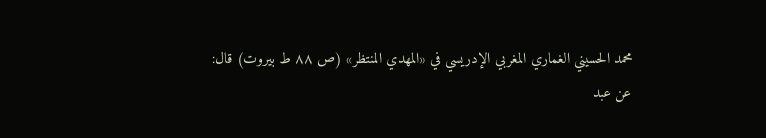محمد الحسيني الغماري المغربي الإدريسي في «المهدي المنتظر» (ص ٨٨ ط بيروت) قال:
عن عبد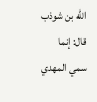اللّه بن شوذب قال: إنما سمي المهدي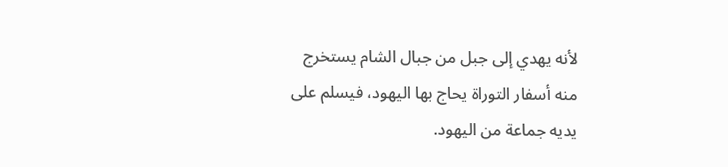لأنه يهدي إلى جبل من جبال الشام يستخرج منه أسفار التوراة يحاج بها اليهود، فيسلم على يديه جماعة من اليهود.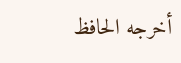أخرجه الحافظ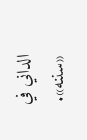الداني في «سننه».